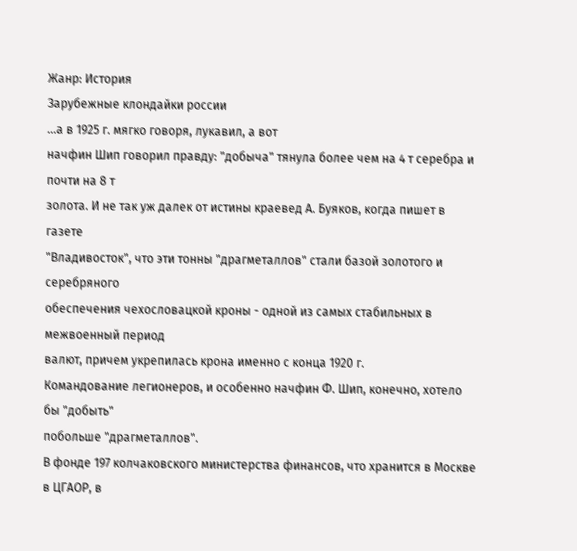Жанр: История
Зарубежные клондайки россии
...а в 1925 г. мягко говоря, лукавил, а вот
начфин Шип говорил правду: "добыча" тянула более чем на 4 т серебра и почти на 8 т
золота. И не так уж далек от истины краевед А. Буяков, когда пишет в газете
"Владивосток", что эти тонны "драгметаллов" стали базой золотого и серебряного
обеспечения чехословацкой кроны - одной из самых стабильных в межвоенный период
валют, причем укрепилась крона именно с конца 1920 г.
Командование легионеров, и особенно начфин Ф. Шип, конечно, хотело бы "добыть"
побольше "драгметаллов".
В фонде 197 колчаковского министерства финансов, что хранится в Москве в ЦГАОР, в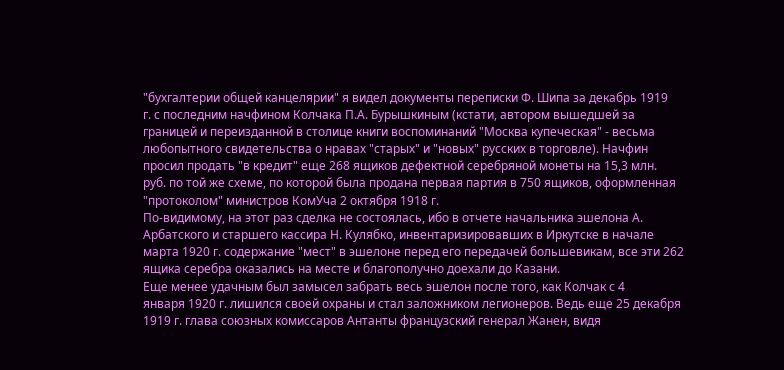"бухгалтерии общей канцелярии" я видел документы переписки Ф. Шипа за декабрь 1919
г. с последним начфином Колчака П.А. Бурышкиным (кстати, автором вышедшей за
границей и переизданной в столице книги воспоминаний "Москва купеческая" - весьма
любопытного свидетельства о нравах "старых" и "новых" русских в торговле). Начфин
просил продать "в кредит" еще 268 ящиков дефектной серебряной монеты на 15,3 млн.
руб. по той же схеме, по которой была продана первая партия в 750 ящиков, оформленная
"протоколом" министров КомУча 2 октября 1918 г.
По-видимому, на этот раз сделка не состоялась, ибо в отчете начальника эшелона А.
Арбатского и старшего кассира Н. Кулябко, инвентаризировавших в Иркутске в начале
марта 1920 г. содержание "мест" в эшелоне перед его передачей большевикам, все эти 262
ящика серебра оказались на месте и благополучно доехали до Казани.
Еще менее удачным был замысел забрать весь эшелон после того, как Колчак с 4
января 1920 г. лишился своей охраны и стал заложником легионеров. Ведь еще 25 декабря
1919 г. глава союзных комиссаров Антанты французский генерал Жанен, видя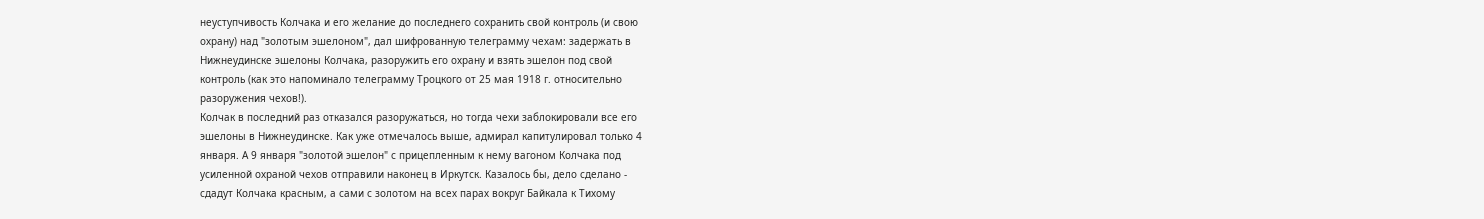неуступчивость Колчака и его желание до последнего сохранить свой контроль (и свою
охрану) над "золотым эшелоном", дал шифрованную телеграмму чехам: задержать в
Нижнеудинске эшелоны Колчака, разоружить его охрану и взять эшелон под свой
контроль (как это напоминало телеграмму Троцкого от 25 мая 1918 г. относительно
разоружения чехов!).
Колчак в последний раз отказался разоружаться, но тогда чехи заблокировали все его
эшелоны в Нижнеудинске. Как уже отмечалось выше, адмирал капитулировал только 4
января. А 9 января "золотой эшелон" с прицепленным к нему вагоном Колчака под
усиленной охраной чехов отправили наконец в Иркутск. Казалось бы, дело сделано -
сдадут Колчака красным, а сами с золотом на всех парах вокруг Байкала к Тихому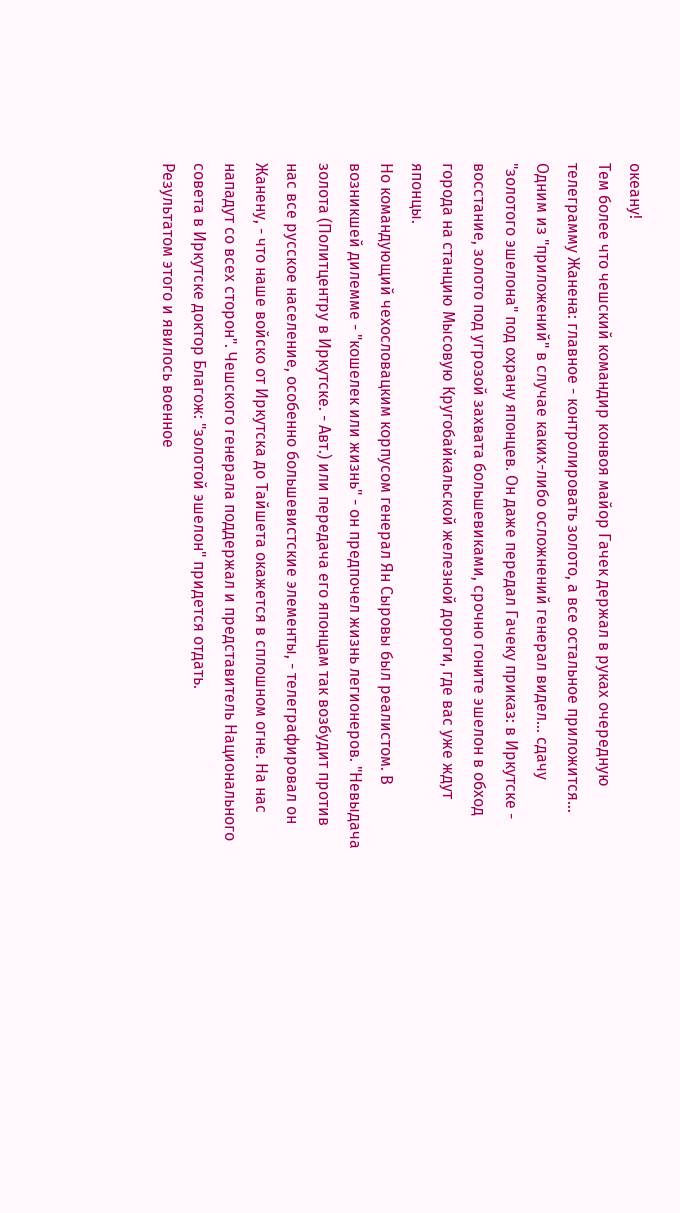океану!
Тем более что чешский командир конвоя майор Гачек держал в руках очередную
телеграмму Жанена: главное - контролировать золото, а все остальное приложится...
Одним из "приложений" в случае каких-либо осложнений генерал видел... сдачу
"золотого эшелона" под охрану японцев. Он даже передал Гачеку приказ: в Иркутске -
восстание, золото под угрозой захвата большевиками, срочно гоните эшелон в обход
города на станцию Мысовую Кругобайкальской железной дороги, где вас уже ждут
японцы.
Но командующий чехословацким корпусом генерал Ян Сыровы был реалистом. В
возникшей дилемме - "кошелек или жизнь" - он предпочел жизнь легионеров. "Невыдача
золота (Политцентру в Иркутске. - Авт.) или передача его японцам так возбудит против
нас все русское население, особенно большевистские элементы, - телеграфировал он
Жанену, - что наше войско от Иркутска до Тайшета окажется в сплошном огне. На нас
нападут со всех сторон". Чешского генерала поддержал и представитель Национального
совета в Иркутске доктор Благож: "золотой эшелон" придется отдать.
Результатом этого и явилось военное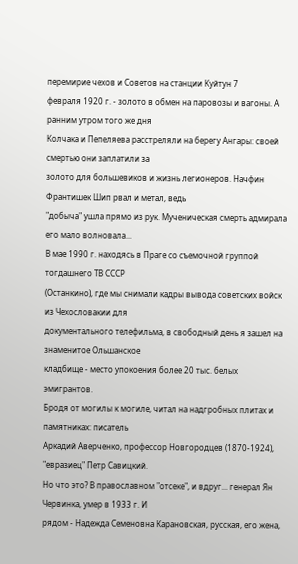перемирие чехов и Советов на станции Куйтун 7
февраля 1920 г. - золото в обмен на паровозы и вагоны. А ранним утром того же дня
Колчака и Пепеляева расстреляли на берегу Ангары: своей смертью они заплатили за
золото для большевиков и жизнь легионеров. Начфин Франтишек Шип рвал и метал, ведь
"добыча" ушла прямо из рук. Мученическая смерть адмирала его мало волновала...
В мае 1990 г. находясь в Праге со съемочной группой тогдашнего ТВ СССР
(Останкино), где мы снимали кадры вывода советских войск из Чехословакии для
документального телефильма, в свободный день я зашел на знаменитое Ольшанское
кладбище - место упокоения более 20 тыс. белых эмигрантов.
Бродя от могилы к могиле, читал на надгробных плитах и памятниках: писатель
Аркадий Аверченко, профессор Новгородцев (1870-1924), "евразиец" Петр Савицкий.
Но что это? В православном "отсеке", и вдруг... генерал Ян Червинка, умер в 1933 г. И
рядом - Надежда Семеновна Карановская, русская, его жена,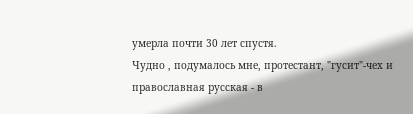умерла почти 30 лет спустя.
Чудно , подумалось мне, протестант, "гусит"-чех и православная русская - в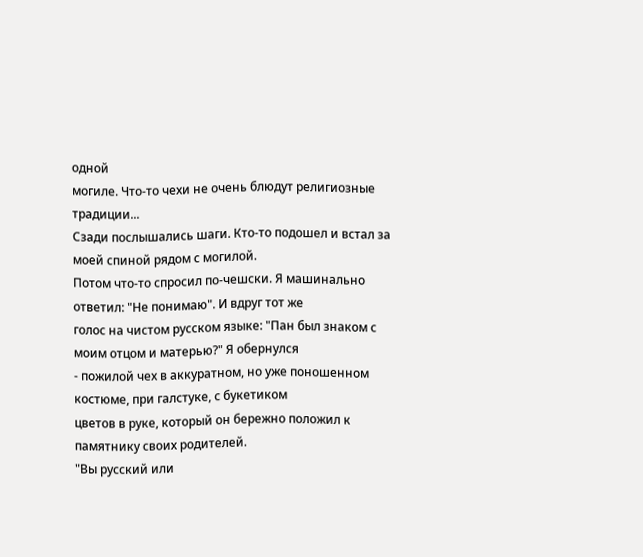одной
могиле. Что-то чехи не очень блюдут религиозные традиции...
Сзади послышались шаги. Кто-то подошел и встал за моей спиной рядом с могилой.
Потом что-то спросил по-чешски. Я машинально ответил: "Не понимаю". И вдруг тот же
голос на чистом русском языке: "Пан был знаком с моим отцом и матерью?" Я обернулся
- пожилой чех в аккуратном, но уже поношенном костюме, при галстуке, с букетиком
цветов в руке, который он бережно положил к памятнику своих родителей.
"Вы русский или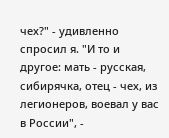чех?" - удивленно спросил я. "И то и другое: мать - русская,
сибирячка, отец - чех, из легионеров, воевал у вас в России", -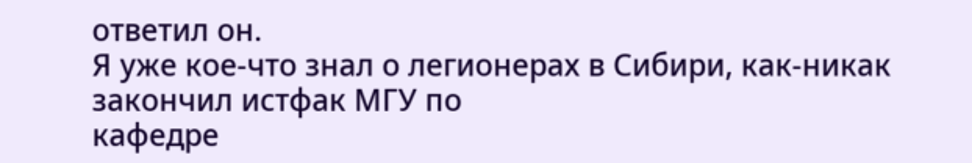ответил он.
Я уже кое-что знал о легионерах в Сибири, как-никак закончил истфак МГУ по
кафедре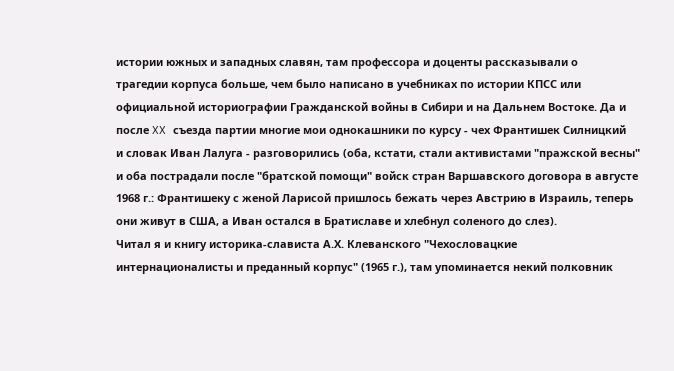истории южных и западных славян, там профессора и доценты рассказывали о
трагедии корпуса больше, чем было написано в учебниках по истории КПСС или
официальной историографии Гражданской войны в Сибири и на Дальнем Востоке. Да и
после XX съезда партии многие мои однокашники по курсу - чех Франтишек Силницкий
и словак Иван Лалуга - разговорились (оба, кстати, стали активистами "пражской весны"
и оба пострадали после "братской помощи" войск стран Варшавского договора в августе
1968 г.: Франтишеку с женой Ларисой пришлось бежать через Австрию в Израиль, теперь
они живут в США, а Иван остался в Братиславе и хлебнул соленого до слез).
Читал я и книгу историка-слависта А.Х. Клеванского "Чехословацкие
интернационалисты и преданный корпус" (1965 г.), там упоминается некий полковник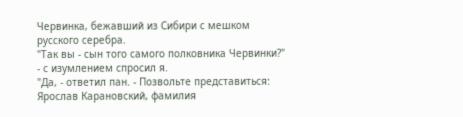Червинка, бежавший из Сибири с мешком русского серебра.
"Так вы - сын того самого полковника Червинки?" - с изумлением спросил я.
"Да, - ответил пан. - Позвольте представиться: Ярослав Карановский, фамилия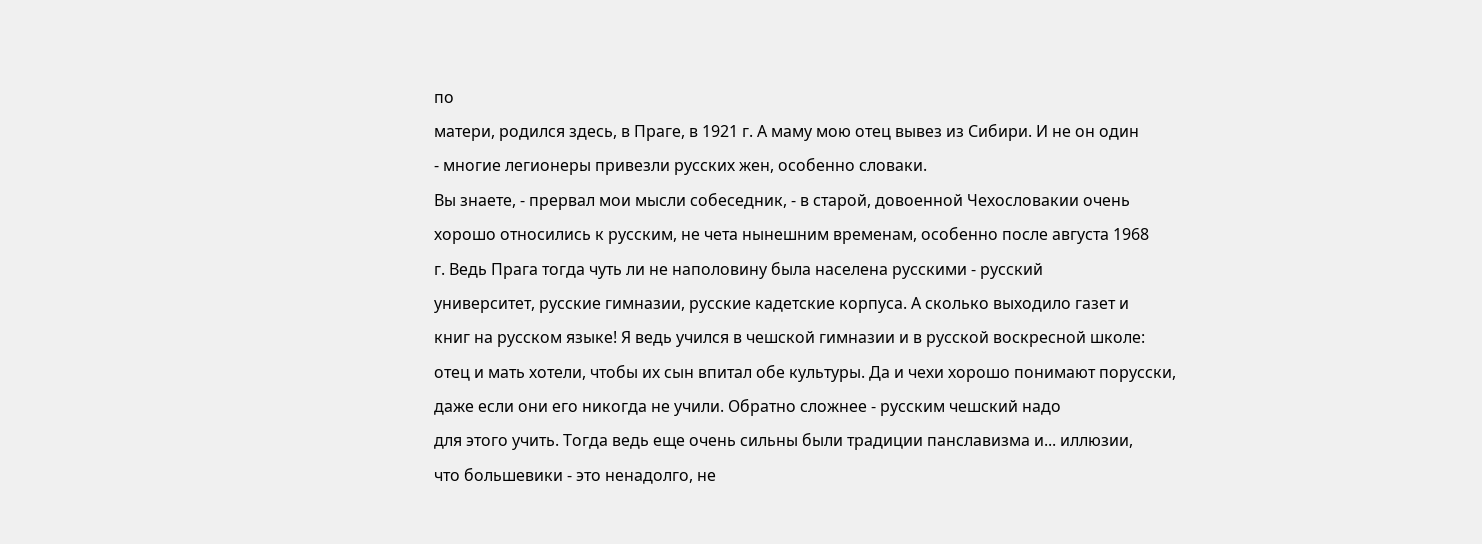по
матери, родился здесь, в Праге, в 1921 г. А маму мою отец вывез из Сибири. И не он один
- многие легионеры привезли русских жен, особенно словаки.
Вы знаете, - прервал мои мысли собеседник, - в старой, довоенной Чехословакии очень
хорошо относились к русским, не чета нынешним временам, особенно после августа 1968
г. Ведь Прага тогда чуть ли не наполовину была населена русскими - русский
университет, русские гимназии, русские кадетские корпуса. А сколько выходило газет и
книг на русском языке! Я ведь учился в чешской гимназии и в русской воскресной школе:
отец и мать хотели, чтобы их сын впитал обе культуры. Да и чехи хорошо понимают порусски,
даже если они его никогда не учили. Обратно сложнее - русским чешский надо
для этого учить. Тогда ведь еще очень сильны были традиции панславизма и... иллюзии,
что большевики - это ненадолго, не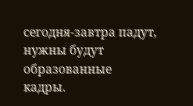сегодня-завтра падут, нужны будут образованные
кадры.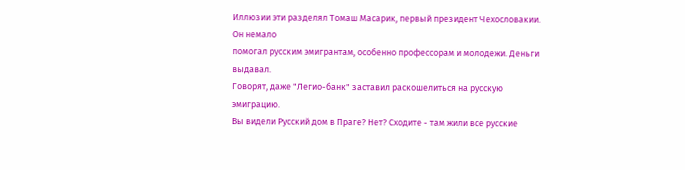Иллюзии эти разделял Томаш Масарик, первый президент Чехословакии. Он немало
помогал русским эмигрантам, особенно профессорам и молодежи. Деньги выдавал.
Говорят, даже "Легио-банк" заставил раскошелиться на русскую эмиграцию.
Вы видели Русский дом в Праге? Нет? Сходите - там жили все русские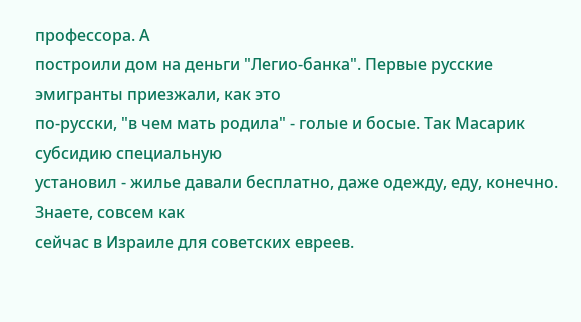профессора. А
построили дом на деньги "Легио-банка". Первые русские эмигранты приезжали, как это
по-русски, "в чем мать родила" - голые и босые. Так Масарик субсидию специальную
установил - жилье давали бесплатно, даже одежду, еду, конечно. Знаете, совсем как
сейчас в Израиле для советских евреев.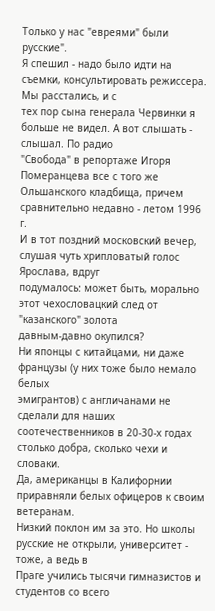Только у нас "евреями" были русские".
Я спешил - надо было идти на съемки, консультировать режиссера. Мы расстались, и с
тех пор сына генерала Червинки я больше не видел. А вот слышать - слышал. По радио
"Свобода" в репортаже Игоря Померанцева все с того же Ольшанского кладбища, причем
сравнительно недавно - летом 1996 г.
И в тот поздний московский вечер, слушая чуть хрипловатый голос Ярослава, вдруг
подумалось: может быть, морально этот чехословацкий след от "казанского" золота
давным-давно окупился?
Ни японцы с китайцами, ни даже французы (у них тоже было немало белых
эмигрантов) с англичанами не сделали для наших соотечественников в 20-30-х годах
столько добра, сколько чехи и словаки.
Да, американцы в Калифорнии приравняли белых офицеров к своим ветеранам.
Низкий поклон им за это. Но школы русские не открыли, университет - тоже, а ведь в
Праге учились тысячи гимназистов и студентов со всего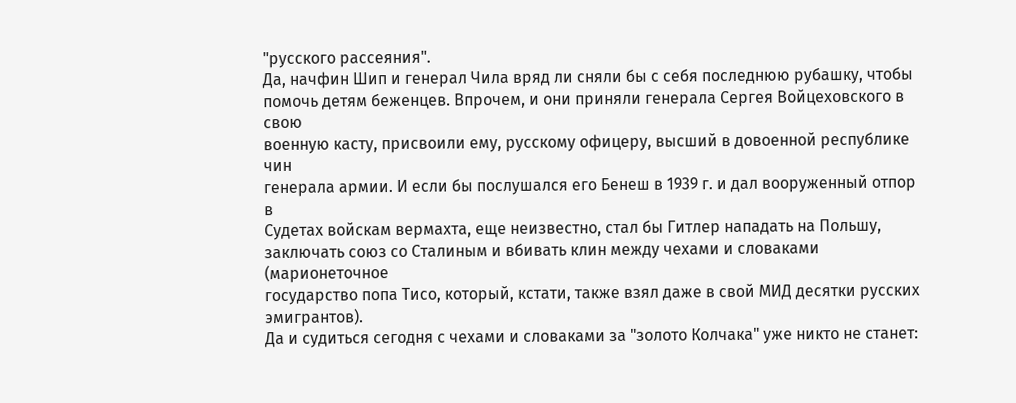"русского рассеяния".
Да, начфин Шип и генерал Чила вряд ли сняли бы с себя последнюю рубашку, чтобы
помочь детям беженцев. Впрочем, и они приняли генерала Сергея Войцеховского в свою
военную касту, присвоили ему, русскому офицеру, высший в довоенной республике чин
генерала армии. И если бы послушался его Бенеш в 1939 г. и дал вооруженный отпор в
Судетах войскам вермахта, еще неизвестно, стал бы Гитлер нападать на Польшу,
заключать союз со Сталиным и вбивать клин между чехами и словаками (марионеточное
государство попа Тисо, который, кстати, также взял даже в свой МИД десятки русских
эмигрантов).
Да и судиться сегодня с чехами и словаками за "золото Колчака" уже никто не станет: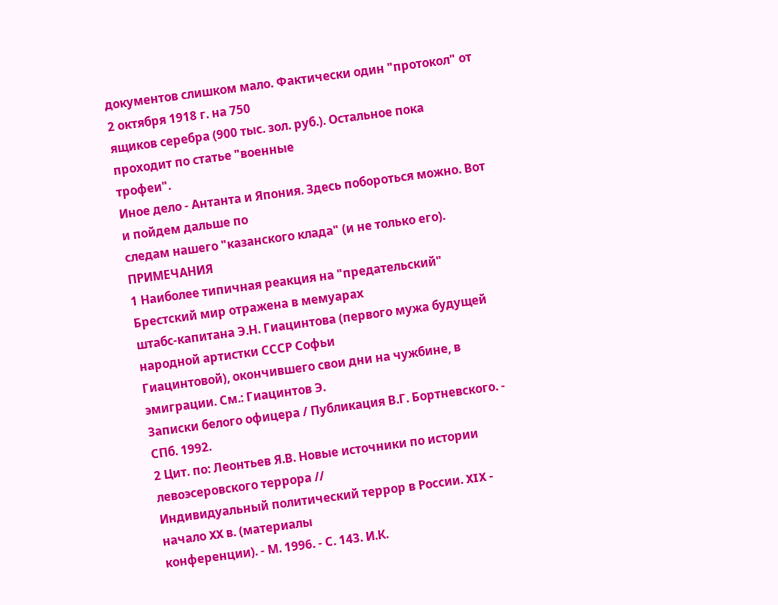документов слишком мало. Фактически один "протокол" от 2 октября 1918 г. на 750
ящиков серебра (900 тыс. зол. руб.). Остальное пока проходит по статье "военные
трофеи".
Иное дело - Антанта и Япония. Здесь побороться можно. Вот и пойдем дальше по
следам нашего "казанского клада" (и не только его).
ПРИМЕЧАНИЯ
1 Наиболее типичная реакция на "предательский" Брестский мир отражена в мемуарах
штабс-капитана Э.Н. Гиацинтова (первого мужа будущей народной артистки СССР Софьи
Гиацинтовой), окончившего свои дни на чужбине, в эмиграции. См.: Гиацинтов Э.
Записки белого офицера / Публикация В.Г. Бортневского. - СПб. 1992.
2 Цит. по: Леонтьев Я.В. Новые источники по истории левоэсеровского террора //
Индивидуальный политический террор в России. XIX - начало XX в. (материалы
конференции). - М. 1996. - С. 143. И.К.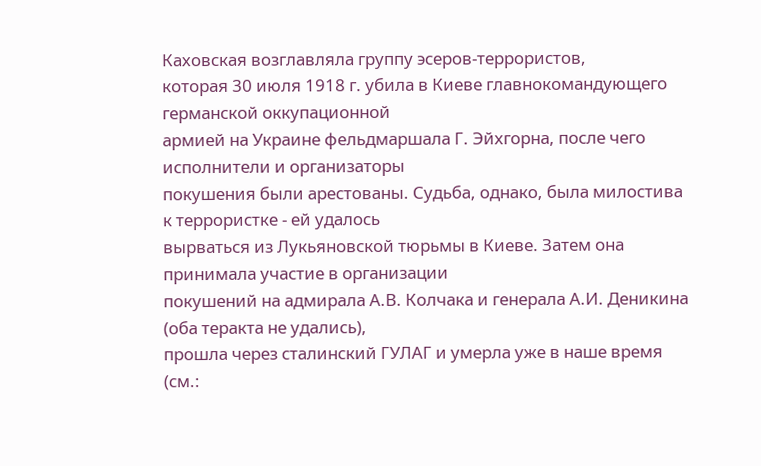Каховская возглавляла группу эсеров-террористов,
которая 30 июля 1918 г. убила в Киеве главнокомандующего германской оккупационной
армией на Украине фельдмаршала Г. Эйхгорна, после чего исполнители и организаторы
покушения были арестованы. Судьба, однако, была милостива к террористке - ей удалось
вырваться из Лукьяновской тюрьмы в Киеве. Затем она принимала участие в организации
покушений на адмирала А.В. Колчака и генерала А.И. Деникина (оба теракта не удались),
прошла через сталинский ГУЛАГ и умерла уже в наше время (см.: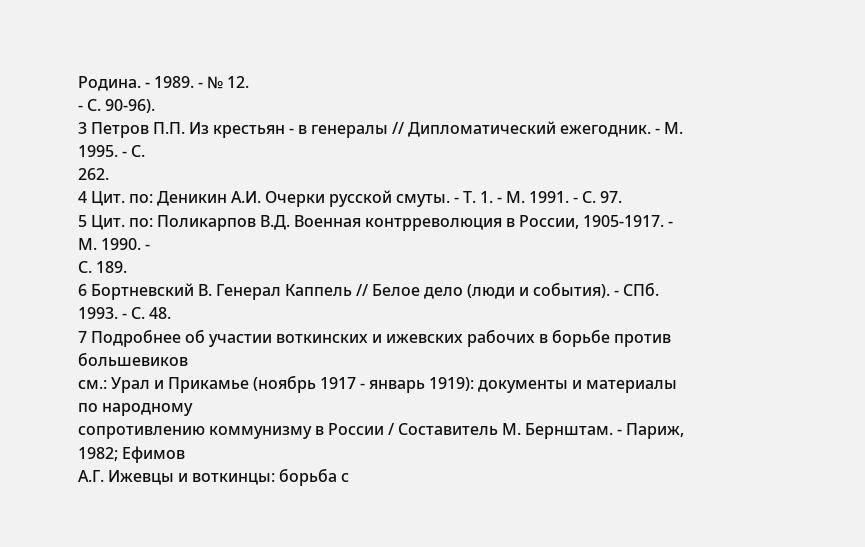Родина. - 1989. - № 12.
- С. 90-96).
3 Петров П.П. Из крестьян - в генералы // Дипломатический ежегодник. - М. 1995. - С.
262.
4 Цит. по: Деникин А.И. Очерки русской смуты. - Т. 1. - М. 1991. - С. 97.
5 Цит. по: Поликарпов В.Д. Военная контрреволюция в России, 1905-1917. - М. 1990. -
С. 189.
6 Бортневский В. Генерал Каппель // Белое дело (люди и события). - СПб. 1993. - С. 48.
7 Подробнее об участии воткинских и ижевских рабочих в борьбе против большевиков
см.: Урал и Прикамье (ноябрь 1917 - январь 1919): документы и материалы по народному
сопротивлению коммунизму в России / Составитель М. Бернштам. - Париж, 1982; Ефимов
А.Г. Ижевцы и воткинцы: борьба с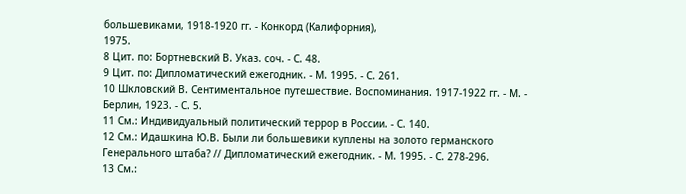большевиками, 1918-1920 гг. - Конкорд (Калифорния),
1975.
8 Цит. по: Бортневский В. Указ. соч. - С. 48.
9 Цит. по: Дипломатический ежегодник. - М. 1995. - С. 261.
10 Шкловский В. Сентиментальное путешествие. Воспоминания. 1917-1922 гг. - М. -
Берлин, 1923. - С. 5.
11 См.: Индивидуальный политический террор в России. - С. 140.
12 См.: Идашкина Ю.В. Были ли большевики куплены на золото германского
Генерального штаба? // Дипломатический ежегодник. - М. 1995. - С. 278-296.
13 См.: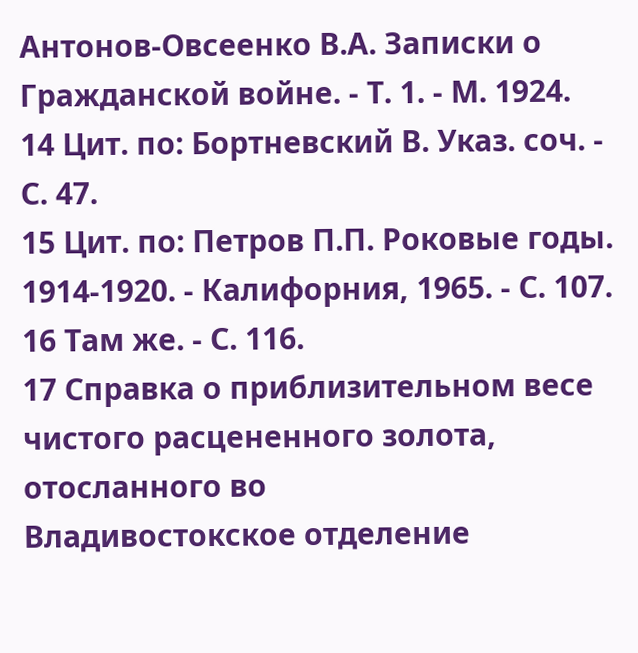Антонов-Овсеенко В.А. Записки о Гражданской войне. - Т. 1. - М. 1924.
14 Цит. по: Бортневский В. Указ. соч. - С. 47.
15 Цит. по: Петров П.П. Роковые годы. 1914-1920. - Калифорния, 1965. - С. 107.
16 Там же. - С. 116.
17 Справка о приблизительном весе чистого расцененного золота, отосланного во
Владивостокское отделение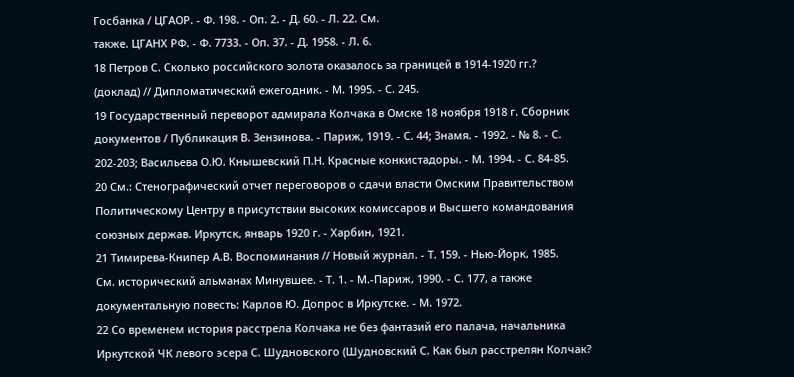Госбанка / ЦГАОР. - Ф. 198. - Оп. 2. - Д. 60. - Л. 22. См.
также. ЦГАНХ РФ. - Ф. 7733. - Оп. 37. - Д. 1958. - Л. 6.
18 Петров С. Сколько российского золота оказалось за границей в 1914-1920 гг.?
(доклад) // Дипломатический ежегодник. - М. 1995. - С. 245.
19 Государственный переворот адмирала Колчака в Омске 18 ноября 1918 г. Сборник
документов / Публикация В. Зензинова. - Париж, 1919. - С. 44; Знамя. - 1992. - № 8. - С.
202-203; Васильева О.Ю. Кнышевский П.Н. Красные конкистадоры. - М. 1994. - С. 84-85.
20 См.: Стенографический отчет переговоров о сдачи власти Омским Правительством
Политическому Центру в присутствии высоких комиссаров и Высшего командования
союзных держав. Иркутск, январь 1920 г. - Харбин, 1921.
21 Тимирева-Книпер А.В. Воспоминания // Новый журнал. - Т. 159. - Нью-Йорк, 1985.
См. исторический альманах Минувшее. - Т. 1. - М.-Париж, 1990. - С. 177, а также
документальную повесть: Карлов Ю. Допрос в Иркутске. - М. 1972.
22 Со временем история расстрела Колчака не без фантазий его палача, начальника
Иркутской ЧК левого эсера С. Шудновского (Шудновский С. Как был расстрелян Колчак?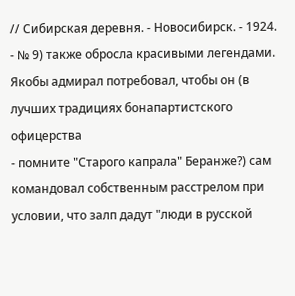// Сибирская деревня. - Новосибирск. - 1924. - № 9) также обросла красивыми легендами.
Якобы адмирал потребовал, чтобы он (в лучших традициях бонапартистского офицерства
- помните "Старого капрала" Беранже?) сам командовал собственным расстрелом при
условии, что залп дадут "люди в русской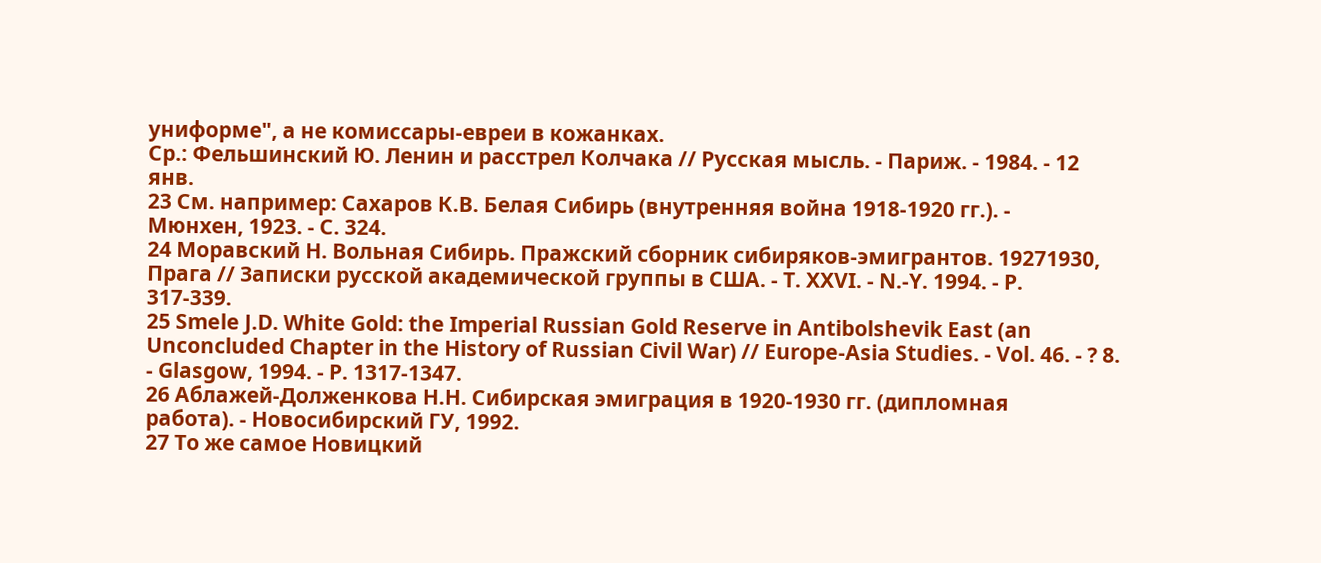униформе", а не комиссары-евреи в кожанках.
Ср.: Фельшинский Ю. Ленин и расстрел Колчака // Русская мысль. - Париж. - 1984. - 12
янв.
23 См. например: Сахаров К.В. Белая Сибирь (внутренняя война 1918-1920 гг.). -
Мюнхен, 1923. - С. 324.
24 Моравский Н. Вольная Сибирь. Пражский сборник сибиряков-эмигрантов. 19271930,
Прага // Записки русской академической группы в США. - Т. XXVI. - N.-Y. 1994. - Р.
317-339.
25 Smele J.D. White Gold: the Imperial Russian Gold Reserve in Antibolshevik East (an
Unconcluded Chapter in the History of Russian Civil War) // Europe-Asia Studies. - Vol. 46. - ? 8.
- Glasgow, 1994. - P. 1317-1347.
26 Аблажей-Долженкова Н.Н. Сибирская эмиграция в 1920-1930 гг. (дипломная
работа). - Новосибирский ГУ, 1992.
27 То же самое Новицкий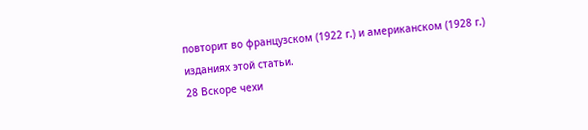повторит во французском (1922 г.) и американском (1928 г.)
изданиях этой статьи.
28 Вскоре чехи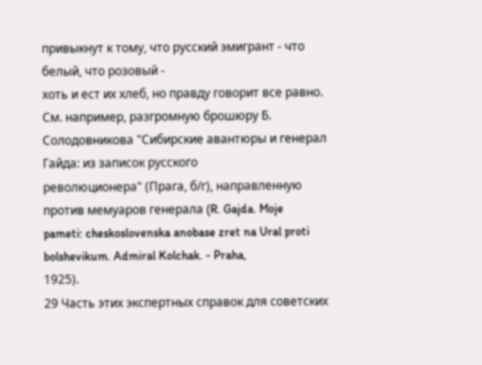привыкнут к тому, что русский эмигрант - что белый, что розовый -
хоть и ест их хлеб, но правду говорит все равно. См. например, разгромную брошюру Б.
Солодовникова "Сибирские авантюры и генерал Гайда: из записок русского
революционера" (Прага, б/г), направленную против мемуаров генерала (R. Gajda. Moje
pameti: cheskoslovenska anobase zret na Ural proti bolshevikum. Admiral Kolchak. - Praha,
1925).
29 Часть этих экспертных справок для советских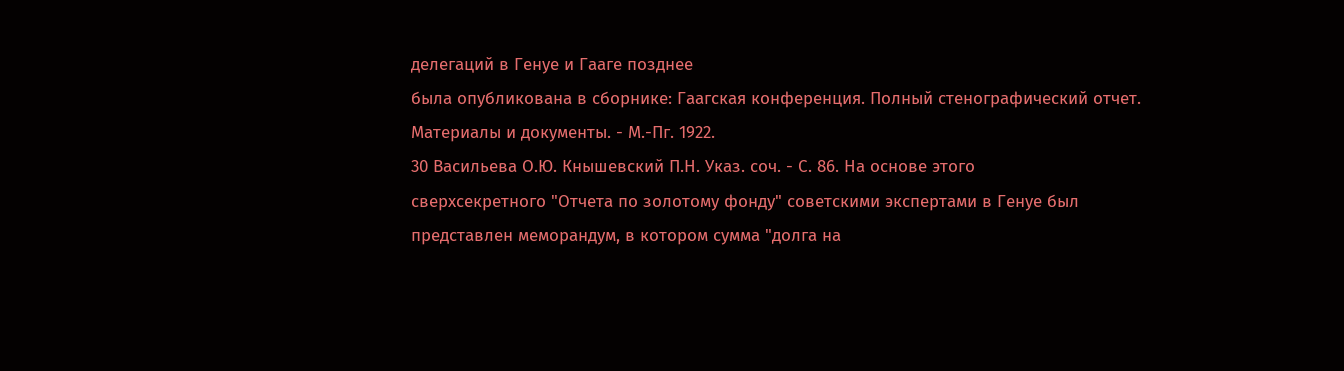делегаций в Генуе и Гааге позднее
была опубликована в сборнике: Гаагская конференция. Полный стенографический отчет.
Материалы и документы. - М.-Пг. 1922.
30 Васильева О.Ю. Кнышевский П.Н. Указ. соч. - С. 86. На основе этого
сверхсекретного "Отчета по золотому фонду" советскими экспертами в Генуе был
представлен меморандум, в котором сумма "долга на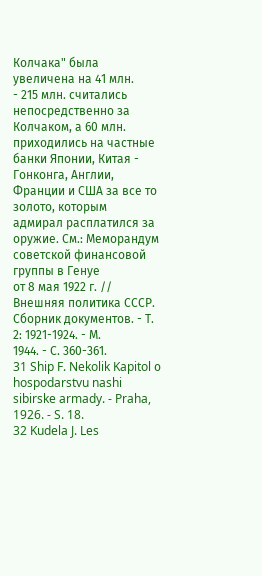Колчака" была увеличена на 41 млн.
- 215 млн. считались непосредственно за Колчаком, а 60 млн. приходились на частные
банки Японии, Китая - Гонконга, Англии, Франции и США за все то золото, которым
адмирал расплатился за оружие. См.: Меморандум советской финансовой группы в Генуе
от 8 мая 1922 г. // Внешняя политика СССР. Сборник документов. - Т. 2: 1921-1924. - М.
1944. - С. 360-361.
31 Ship F. Nekolik Kapitol о hospodarstvu nashi sibirske armady. - Praha, 1926. - S. 18.
32 Kudela J. Les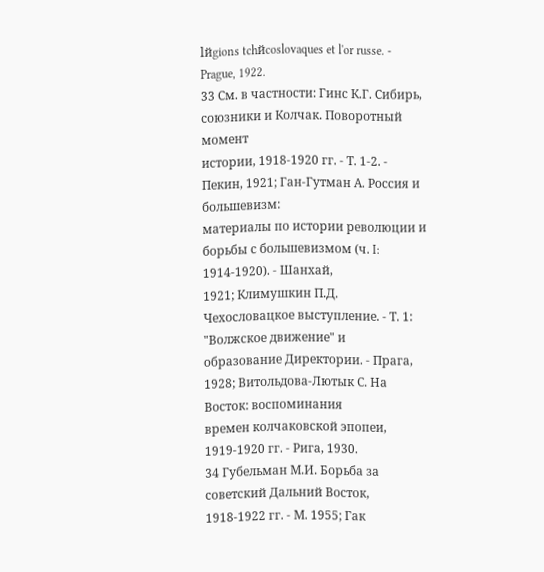lйgions tchйcoslovaques et l'or russe. - Prague, 1922.
33 См. в частности: Гинс К.Г. Сибирь, союзники и Колчак. Поворотный момент
истории, 1918-1920 гг. - Т. 1-2. - Пекин, 1921; Ган-Гутман А. Россия и большевизм:
материалы по истории революции и борьбы с большевизмом (ч. I: 1914-1920). - Шанхай,
1921; Климушкин П.Д. Чехословацкое выступление. - Т. 1: "Волжское движение" и
образование Директории. - Прага, 1928; Витольдова-Лютык С. На Восток: воспоминания
времен колчаковской эпопеи, 1919-1920 гг. - Рига, 1930.
34 Губельман М.И. Борьба за советский Дальний Восток, 1918-1922 гг. - М. 1955; Гак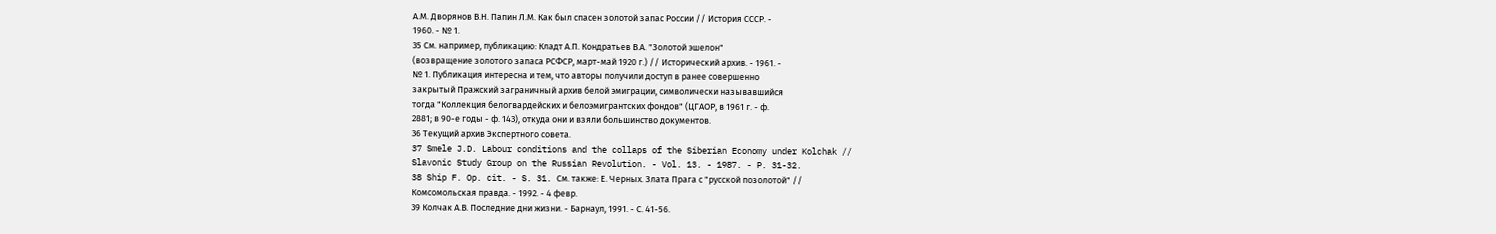А.М. Дворянов В.Н. Папин Л.М. Как был спасен золотой запас России // История СССР. -
1960. - № 1.
35 См. например, публикацию: Кладт А.П. Кондратьев В.А. "Золотой эшелон"
(возвращение золотого запаса РСФСР, март-май 1920 г.) // Исторический архив. - 1961. -
№ 1. Публикация интересна и тем, что авторы получили доступ в ранее совершенно
закрытый Пражский заграничный архив белой эмиграции, символически называвшийся
тогда "Коллекция белогвардейских и белоэмигрантских фондов" (ЦГАОР, в 1961 г. - ф.
2881; в 90-е годы - ф. 143), откуда они и взяли большинство документов.
36 Текущий архив Экспертного совета.
37 Smele J.D. Labour conditions and the collaps of the Siberian Economy under Kolchak //
Slavonic Study Group on the Russian Revolution. - Vol. 13. - 1987. - P. 31-32.
38 Ship F. Op. cit. - S. 31. См. также: Е. Черных. Злата Прага с "русской позолотой" //
Комсомольская правда. - 1992. - 4 февр.
39 Колчак А.В. Последние дни жизни. - Барнаул, 1991. - С. 41-56.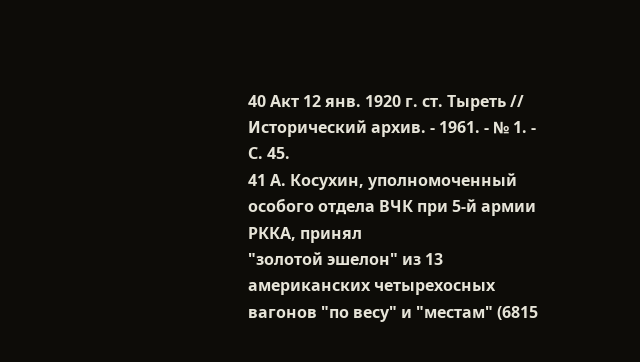40 Акт 12 янв. 1920 г. ст. Тыреть // Исторический архив. - 1961. - № 1. - С. 45.
41 А. Косухин, уполномоченный особого отдела ВЧК при 5-й армии РККА, принял
"золотой эшелон" из 13 американских четырехосных вагонов "по весу" и "местам" (6815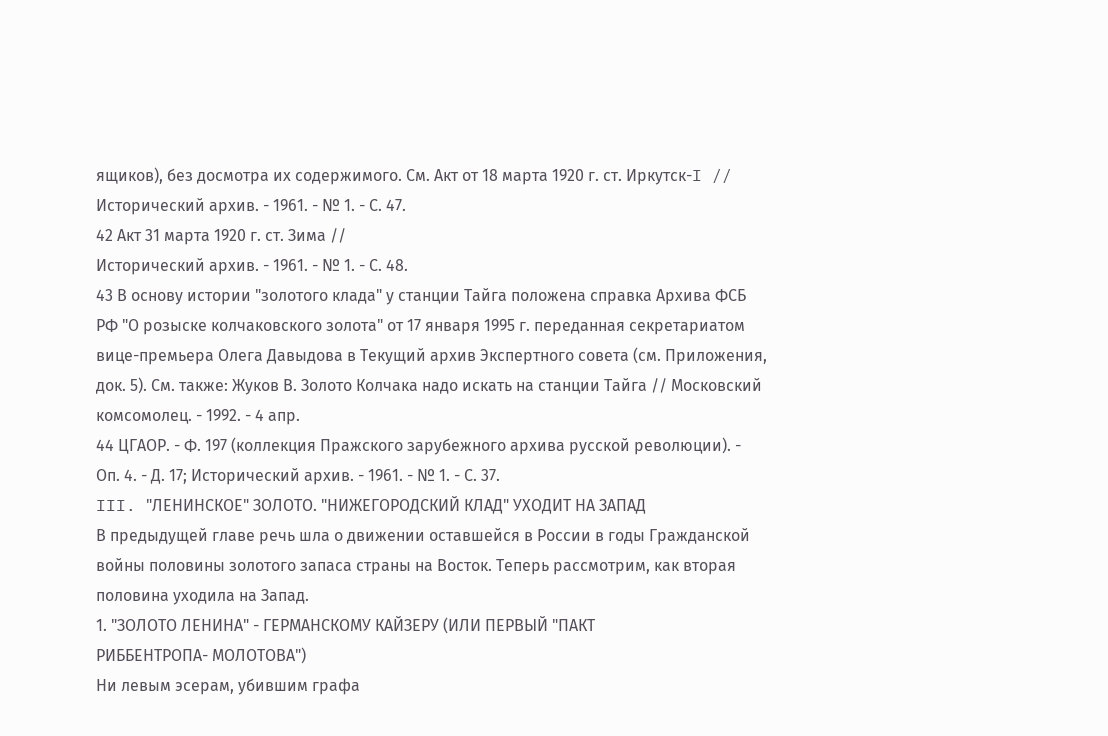ящиков), без досмотра их содержимого. См. Акт от 18 марта 1920 г. ст. Иркутск-I //
Исторический архив. - 1961. - № 1. - С. 47.
42 Акт 31 марта 1920 г. ст. Зима //
Исторический архив. - 1961. - № 1. - С. 48.
43 В основу истории "золотого клада" у станции Тайга положена справка Архива ФСБ
РФ "О розыске колчаковского золота" от 17 января 1995 г. переданная секретариатом
вице-премьера Олега Давыдова в Текущий архив Экспертного совета (см. Приложения,
док. 5). См. также: Жуков В. Золото Колчака надо искать на станции Тайга // Московский
комсомолец. - 1992. - 4 апр.
44 ЦГАОР. - Ф. 197 (коллекция Пражского зарубежного архива русской революции). -
Оп. 4. - Д. 17; Исторический архив. - 1961. - № 1. - С. 37.
III. "ЛЕНИНСКОЕ" ЗОЛОТО. "НИЖЕГОРОДСКИЙ КЛАД" УХОДИТ НА ЗАПАД
В предыдущей главе речь шла о движении оставшейся в России в годы Гражданской
войны половины золотого запаса страны на Восток. Теперь рассмотрим, как вторая
половина уходила на Запад.
1. "ЗОЛОТО ЛЕНИНА" - ГЕРМАНСКОМУ КАЙЗЕРУ (ИЛИ ПЕРВЫЙ "ПАКТ
РИББЕНТРОПА- МОЛОТОВА")
Ни левым эсерам, убившим графа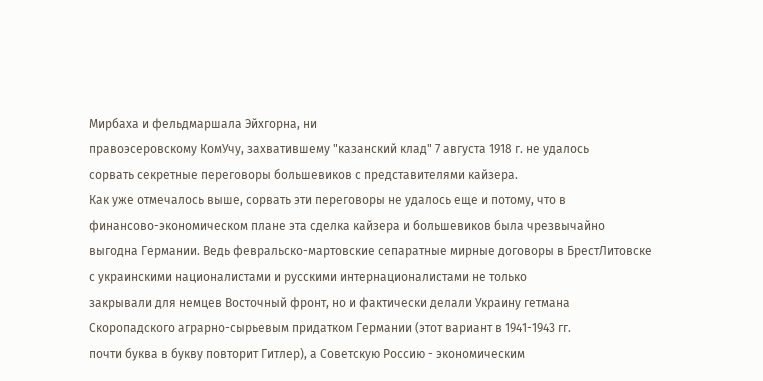Мирбаха и фельдмаршала Эйхгорна, ни
правоэсеровскому КомУчу, захватившему "казанский клад" 7 августа 1918 г. не удалось
сорвать секретные переговоры большевиков с представителями кайзера.
Как уже отмечалось выше, сорвать эти переговоры не удалось еще и потому, что в
финансово-экономическом плане эта сделка кайзера и большевиков была чрезвычайно
выгодна Германии. Ведь февральско-мартовские сепаратные мирные договоры в БрестЛитовске
с украинскими националистами и русскими интернационалистами не только
закрывали для немцев Восточный фронт, но и фактически делали Украину гетмана
Скоропадского аграрно-сырьевым придатком Германии (этот вариант в 1941-1943 гг.
почти буква в букву повторит Гитлер), а Советскую Россию - экономическим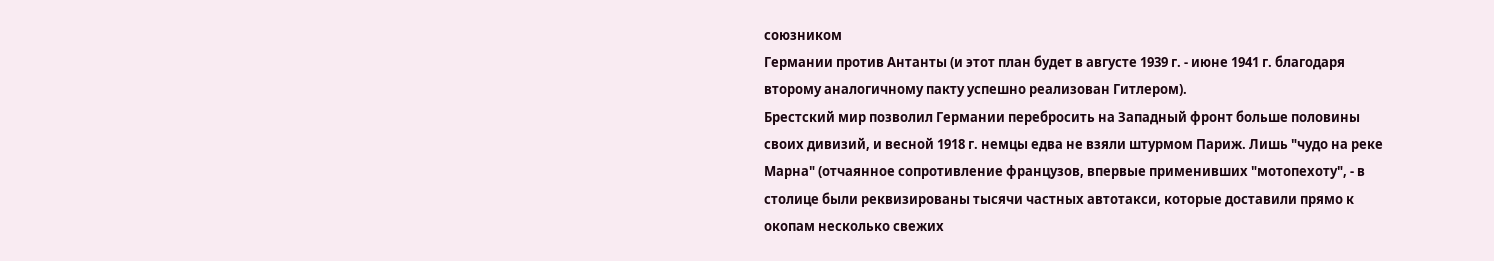союзником
Германии против Антанты (и этот план будет в августе 1939 г. - июне 1941 г. благодаря
второму аналогичному пакту успешно реализован Гитлером).
Брестский мир позволил Германии перебросить на Западный фронт больше половины
своих дивизий, и весной 1918 г. немцы едва не взяли штурмом Париж. Лишь "чудо на реке
Марна" (отчаянное сопротивление французов, впервые применивших "мотопехоту", - в
столице были реквизированы тысячи частных автотакси, которые доставили прямо к
окопам несколько свежих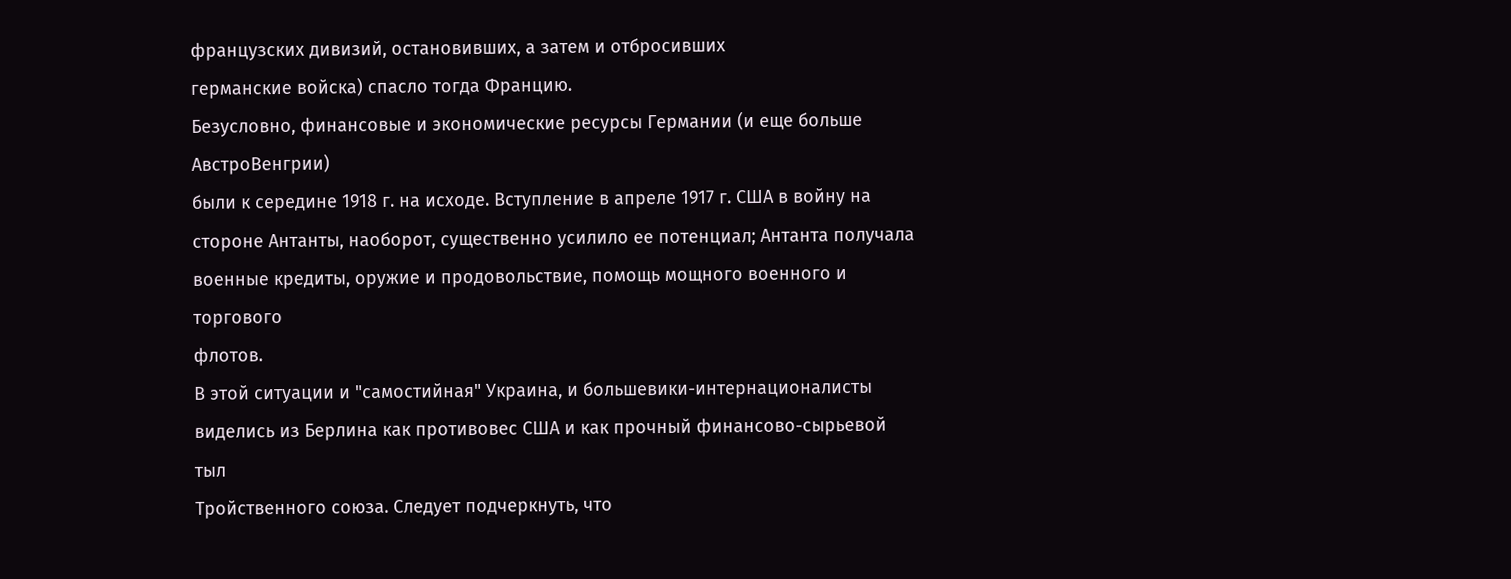французских дивизий, остановивших, а затем и отбросивших
германские войска) спасло тогда Францию.
Безусловно, финансовые и экономические ресурсы Германии (и еще больше АвстроВенгрии)
были к середине 1918 г. на исходе. Вступление в апреле 1917 г. США в войну на
стороне Антанты, наоборот, существенно усилило ее потенциал; Антанта получала
военные кредиты, оружие и продовольствие, помощь мощного военного и торгового
флотов.
В этой ситуации и "самостийная" Украина, и большевики-интернационалисты
виделись из Берлина как противовес США и как прочный финансово-сырьевой тыл
Тройственного союза. Следует подчеркнуть, что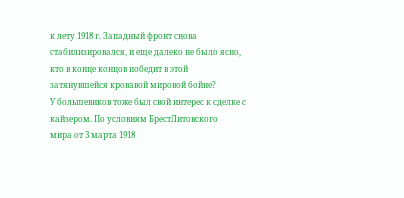к лету 1918 г. Западный фронт снова
стабилизировался, и еще далеко не было ясно, кто в конце концов победит в этой
затянувшейся кровавой мировой бойне?
У большевиков тоже был свой интерес к сделке с кайзером. По условиям БрестЛитовского
мира от 3 марта 1918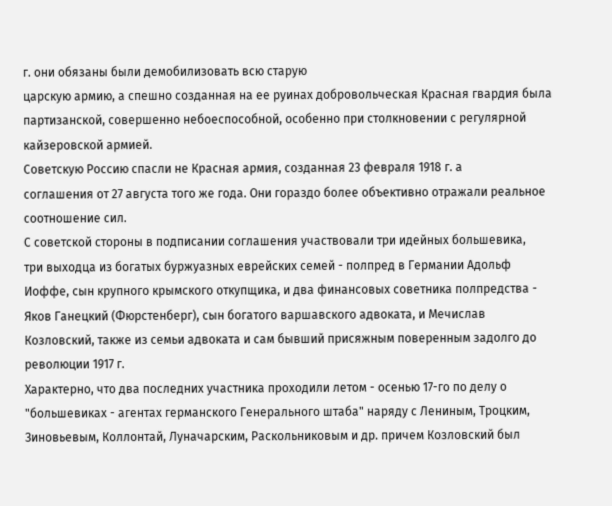г. они обязаны были демобилизовать всю старую
царскую армию, а спешно созданная на ее руинах добровольческая Красная гвардия была
партизанской, совершенно небоеспособной, особенно при столкновении с регулярной
кайзеровской армией.
Советскую Россию спасли не Красная армия, созданная 23 февраля 1918 г. а
соглашения от 27 августа того же года. Они гораздо более объективно отражали реальное
соотношение сил.
С советской стороны в подписании соглашения участвовали три идейных большевика,
три выходца из богатых буржуазных еврейских семей - полпред в Германии Адольф
Иоффе, сын крупного крымского откупщика, и два финансовых советника полпредства -
Яков Ганецкий (Фюрстенберг), сын богатого варшавского адвоката, и Мечислав
Козловский, также из семьи адвоката и сам бывший присяжным поверенным задолго до
революции 1917 г.
Характерно, что два последних участника проходили летом - осенью 17-го по делу о
"большевиках - агентах германского Генерального штаба" наряду с Лениным, Троцким,
Зиновьевым, Коллонтай, Луначарским, Раскольниковым и др. причем Козловский был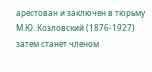арестован и заключен в тюрьму М.Ю. Козловский (1876-1927) затем станет членом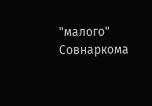"малого" Совнаркома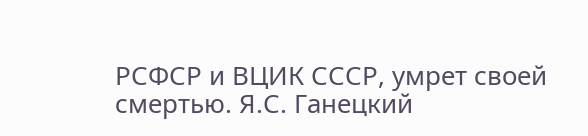РСФСР и ВЦИК СССР, умрет своей смертью. Я.С. Ганецкий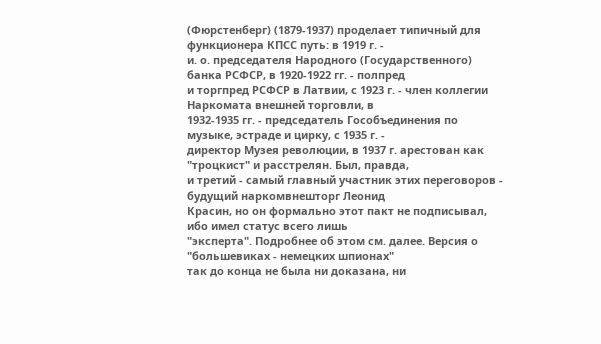(Фюрстенберг) (1879-1937) проделает типичный для функционера КПСС путь: в 1919 г. -
и. о. председателя Народного (Государственного) банка РСФСР, в 1920-1922 гг. - полпред
и торгпред РСФСР в Латвии, с 1923 г. - член коллегии Наркомата внешней торговли, в
1932-1935 гг. - председатель Гособъединения по музыке, эстраде и цирку, с 1935 г. -
директор Музея революции, в 1937 г. арестован как "троцкист" и расстрелян. Был, правда,
и третий - самый главный участник этих переговоров - будущий наркомвнешторг Леонид
Красин, но он формально этот пакт не подписывал, ибо имел статус всего лишь
"эксперта". Подробнее об этом см. далее. Версия о "большевиках - немецких шпионах"
так до конца не была ни доказана, ни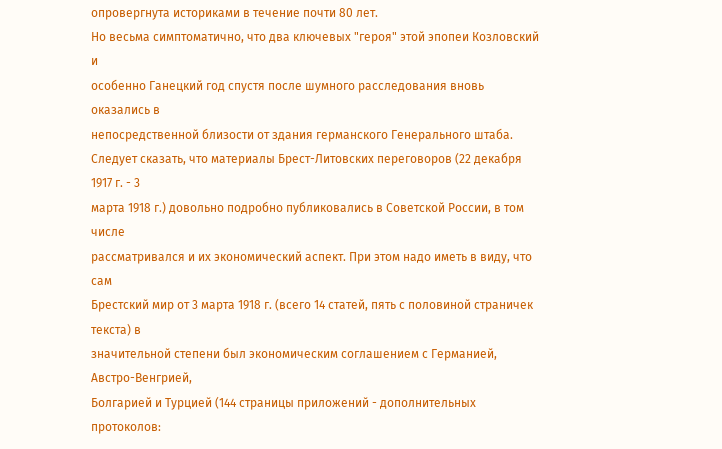опровергнута историками в течение почти 80 лет.
Но весьма симптоматично, что два ключевых "героя" этой эпопеи Козловский и
особенно Ганецкий год спустя после шумного расследования вновь оказались в
непосредственной близости от здания германского Генерального штаба.
Следует сказать, что материалы Брест-Литовских переговоров (22 декабря 1917 г. - 3
марта 1918 г.) довольно подробно публиковались в Советской России, в том числе
рассматривался и их экономический аспект. При этом надо иметь в виду, что сам
Брестский мир от 3 марта 1918 г. (всего 14 статей, пять с половиной страничек текста) в
значительной степени был экономическим соглашением с Германией, Австро-Венгрией,
Болгарией и Турцией (144 страницы приложений - дополнительных протоколов: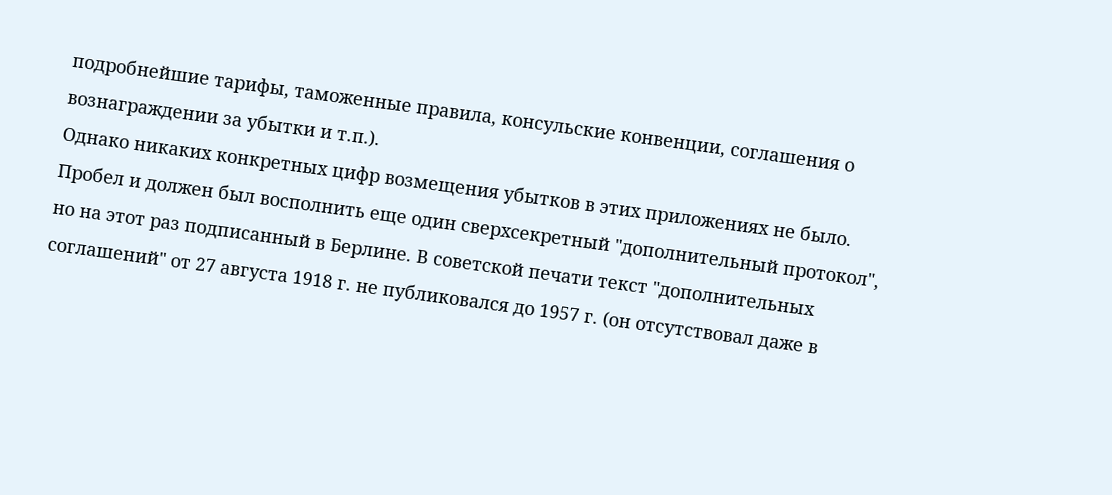подробнейшие тарифы, таможенные правила, консульские конвенции, соглашения о
вознаграждении за убытки и т.п.).
Однако никаких конкретных цифр возмещения убытков в этих приложениях не было.
Пробел и должен был восполнить еще один сверхсекретный "дополнительный протокол",
но на этот раз подписанный в Берлине. В советской печати текст "дополнительных
соглашений" от 27 августа 1918 г. не публиковался до 1957 г. (он отсутствовал даже в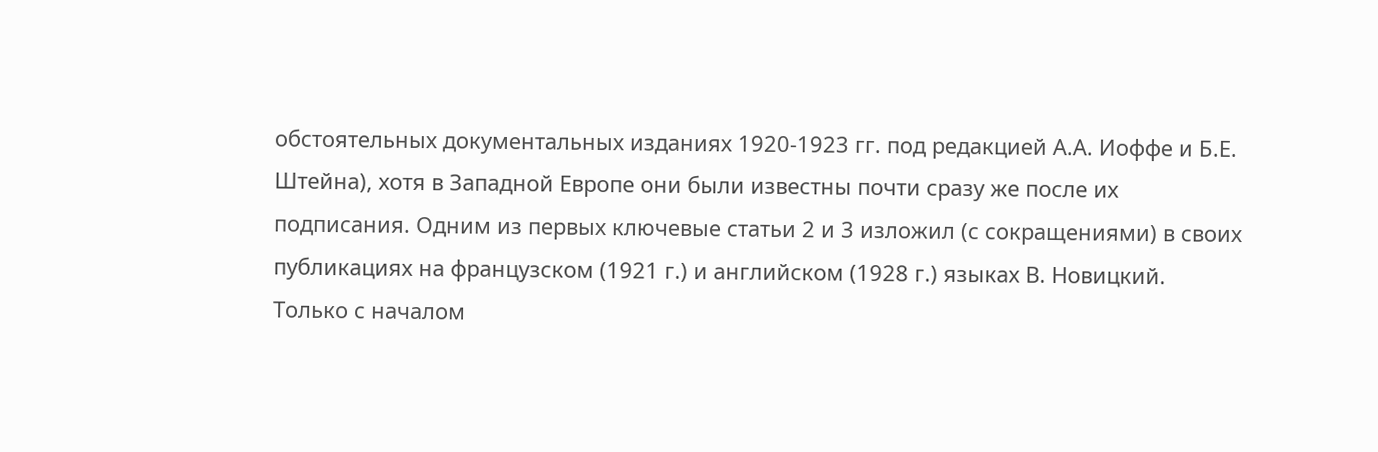обстоятельных документальных изданиях 1920-1923 гг. под редакцией А.А. Иоффе и Б.Е.
Штейна), хотя в Западной Европе они были известны почти сразу же после их
подписания. Одним из первых ключевые статьи 2 и 3 изложил (с сокращениями) в своих
публикациях на французском (1921 г.) и английском (1928 г.) языках В. Новицкий.
Только с началом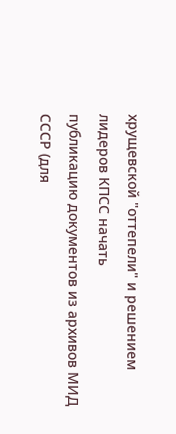хрущевской "оттепели" и решением лидеров КПСС начать
публикацию документов из архивов МИД СССР (для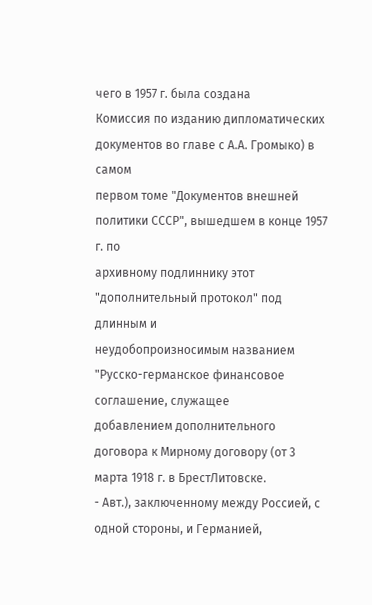чего в 1957 г. была создана
Комиссия по изданию дипломатических документов во главе с А.А. Громыко) в самом
первом томе "Документов внешней политики СССР", вышедшем в конце 1957 г. по
архивному подлиннику этот "дополнительный протокол" под длинным и
неудобопроизносимым названием "Русско-германское финансовое соглашение, служащее
добавлением дополнительного договора к Мирному договору (от 3 марта 1918 г. в БрестЛитовске.
- Авт.), заключенному между Россией, с одной стороны, и Германией,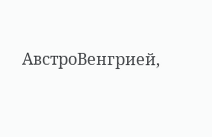АвстроВенгрией,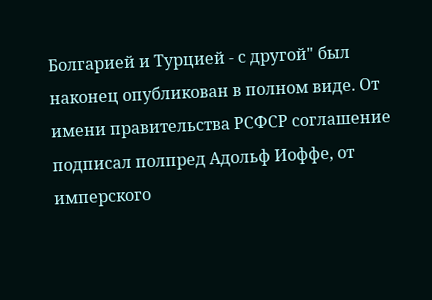Болгарией и Турцией - с другой" был наконец опубликован в полном виде. От
имени правительства РСФСР соглашение подписал полпред Адольф Иоффе, от
имперского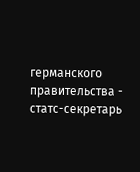германского правительства - статс-секретарь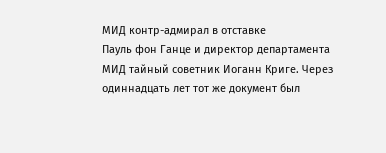МИД контр-адмирал в отставке
Пауль фон Ганце и директор департамента МИД тайный советник Иоганн Криге. Через
одиннадцать лет тот же документ был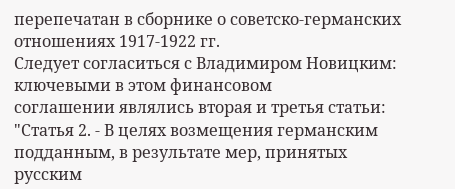перепечатан в сборнике о советско-германских
отношениях 1917-1922 гг.
Следует согласиться с Владимиром Новицким: ключевыми в этом финансовом
соглашении являлись вторая и третья статьи:
"Статья 2. - В целях возмещения германским подданным, в результате мер, принятых
русским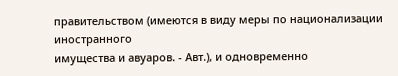правительством (имеются в виду меры по национализации иностранного
имущества и авуаров. - Авт.), и одновременно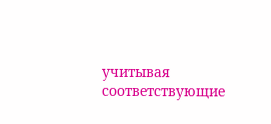учитывая соответствующие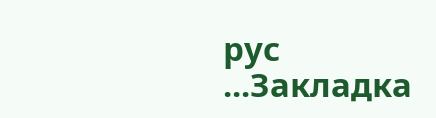рус
...Закладка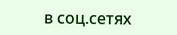в соц.сетях